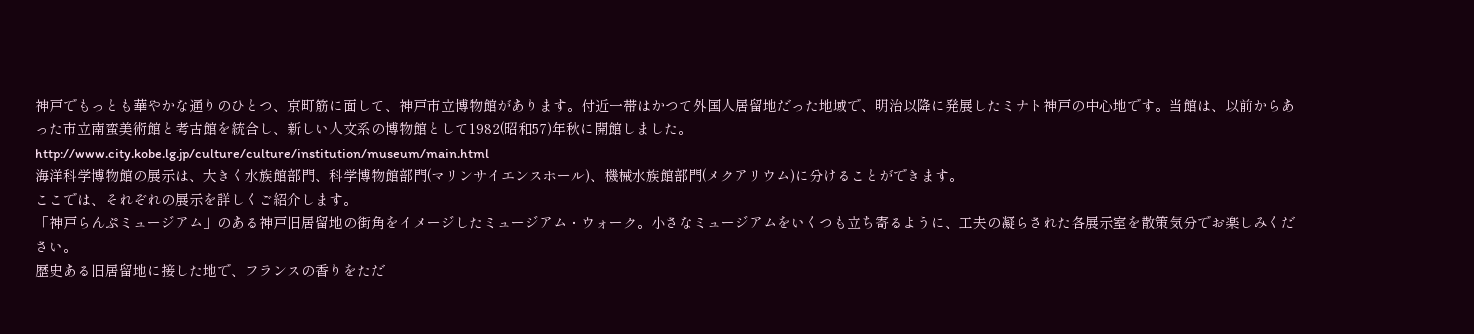神戸でもっとも華やかな通りのひとつ、京町筋に面して、神戸市立博物館があります。付近一帯はかつて外国人居留地だった地域で、明治以降に発展したミナト神戸の中心地です。当館は、以前からあった市立南蛮美術館と考古館を統合し、新しい人文系の博物館として1982(昭和57)年秋に開館しました。
http://www.city.kobe.lg.jp/culture/culture/institution/museum/main.html
海洋科学博物館の展示は、大きく水族館部門、科学博物館部門(マリンサイエンスホール)、機械水族館部門(メクアリウム)に分けることができます。
ここでは、それぞれの展示を詳しくご紹介します。
「神戸らんぷミュージアム」のある神戸旧居留地の街角をイメージしたミュージアム・ウォーク。小さなミュージアムをいくつも立ち寄るように、工夫の凝らされた各展示室を散策気分でお楽しみください。
歴史ある旧居留地に接した地で、フランスの香りをただ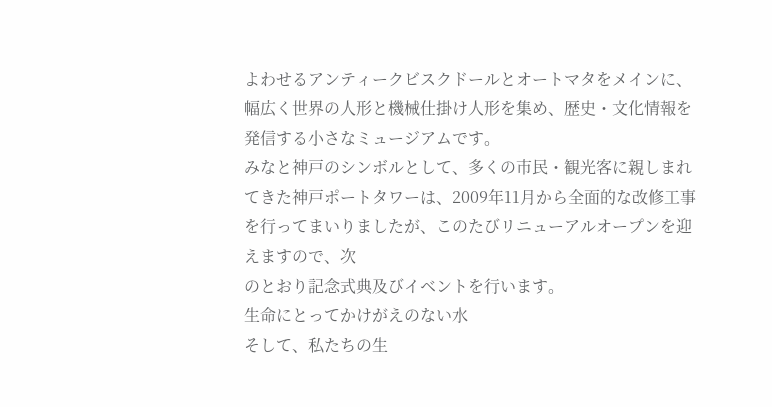よわせるアンティークビスクドールとオートマタをメインに、幅広く世界の人形と機械仕掛け人形を集め、歴史・文化情報を発信する小さなミュージアムです。
みなと神戸のシンボルとして、多くの市民・観光客に親しまれてきた神戸ポートタワーは、2009年11月から全面的な改修工事を行ってまいりましたが、このたびリニューアルオープンを迎えますので、次
のとおり記念式典及びイベントを行います。
生命にとってかけがえのない水
そして、私たちの生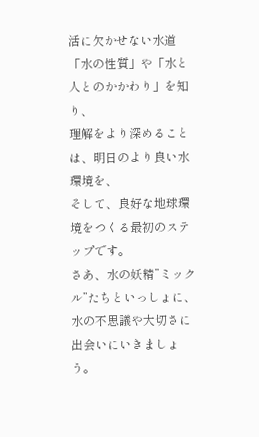活に欠かせない水道
「水の性質」や「水と人とのかかわり」を知り、
理解をより深めることは、明日のより良い水環境を、
そして、良好な地球環境をつくる最初のステップです。
さあ、水の妖精”ミックル”たちといっしょに、
水の不思議や大切さに出会いにいきましょう。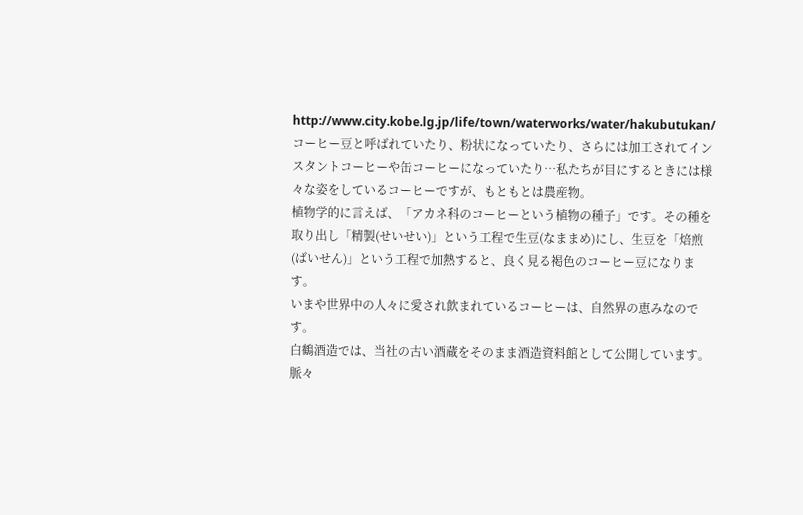http://www.city.kobe.lg.jp/life/town/waterworks/water/hakubutukan/
コーヒー豆と呼ばれていたり、粉状になっていたり、さらには加工されてインスタントコーヒーや缶コーヒーになっていたり…私たちが目にするときには様々な姿をしているコーヒーですが、もともとは農産物。
植物学的に言えば、「アカネ科のコーヒーという植物の種子」です。その種を取り出し「精製(せいせい)」という工程で生豆(なままめ)にし、生豆を「焙煎(ばいせん)」という工程で加熱すると、良く見る褐色のコーヒー豆になります。
いまや世界中の人々に愛され飲まれているコーヒーは、自然界の恵みなのです。
白鶴酒造では、当社の古い酒蔵をそのまま酒造資料館として公開しています。
脈々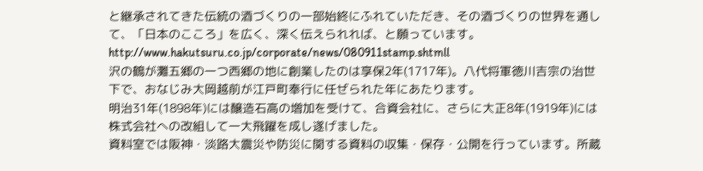と継承されてきた伝統の酒づくりの一部始終にふれていただき、その酒づくりの世界を通して、「日本のこころ」を広く、深く伝えられれば、と願っています。
http://www.hakutsuru.co.jp/corporate/news/080911stamp.shtmll
沢の鶴が灘五郷の一つ西郷の地に創業したのは享保2年(1717年)。八代将軍徳川吉宗の治世下で、おなじみ大岡越前が江戸町奉行に任ぜられた年にあたります。
明治31年(1898年)には醸造石高の増加を受けて、合資会社に、さらに大正8年(1919年)には株式会社への改組して一大飛躍を成し遂げました。
資料室では阪神・淡路大震災や防災に関する資料の収集・保存・公開を行っています。所蔵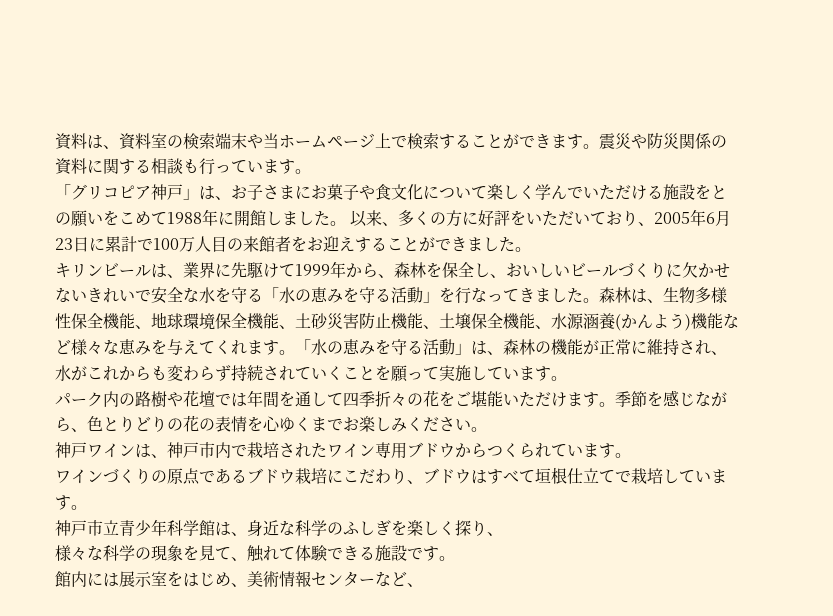資料は、資料室の検索端末や当ホームページ上で検索することができます。震災や防災関係の資料に関する相談も行っています。
「グリコピア神戸」は、お子さまにお菓子や食文化について楽しく学んでいただける施設をとの願いをこめて1988年に開館しました。 以来、多くの方に好評をいただいており、2005年6月23日に累計で100万人目の来館者をお迎えすることができました。
キリンビールは、業界に先駆けて1999年から、森林を保全し、おいしいビールづくりに欠かせないきれいで安全な水を守る「水の恵みを守る活動」を行なってきました。森林は、生物多様性保全機能、地球環境保全機能、土砂災害防止機能、土壌保全機能、水源涵養(かんよう)機能など様々な恵みを与えてくれます。「水の恵みを守る活動」は、森林の機能が正常に維持され、水がこれからも変わらず持続されていくことを願って実施しています。
パーク内の路樹や花壇では年間を通して四季折々の花をご堪能いただけます。季節を感じながら、色とりどりの花の表情を心ゆくまでお楽しみください。
神戸ワインは、神戸市内で栽培されたワイン専用ブドウからつくられています。
ワインづくりの原点であるブドウ栽培にこだわり、ブドウはすべて垣根仕立てで栽培しています。
神戸市立青少年科学館は、身近な科学のふしぎを楽しく探り、
様々な科学の現象を見て、触れて体験できる施設です。
館内には展示室をはじめ、美術情報センターなど、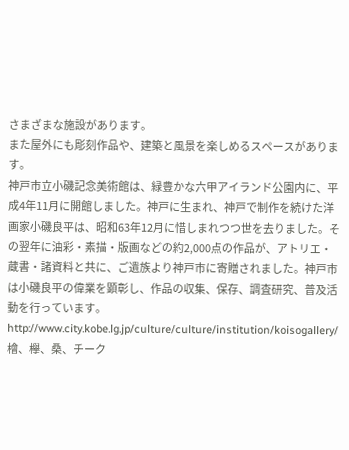さまざまな施設があります。
また屋外にも彫刻作品や、建築と風景を楽しめるスペースがあります。
神戸市立小磯記念美術館は、緑豊かな六甲アイランド公園内に、平成4年11月に開館しました。神戸に生まれ、神戸で制作を続けた洋画家小磯良平は、昭和63年12月に惜しまれつつ世を去りました。その翌年に油彩・素描・版画などの約2,000点の作品が、アトリエ・蔵書・諸資料と共に、ご遺族より神戸市に寄贈されました。神戸市は小磯良平の偉業を顕彰し、作品の収集、保存、調査研究、普及活動を行っています。
http://www.city.kobe.lg.jp/culture/culture/institution/koisogallery/
檜、欅、桑、チーク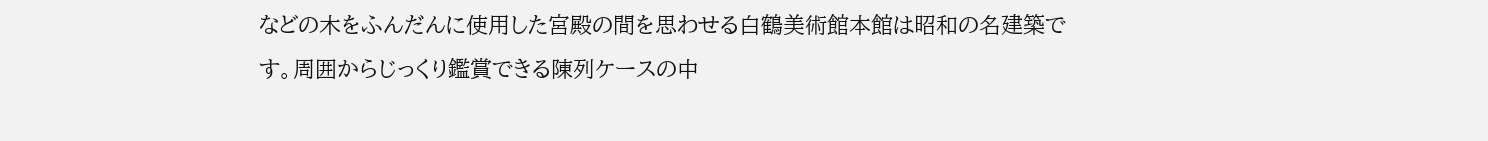などの木をふんだんに使用した宮殿の間を思わせる白鶴美術館本館は昭和の名建築です。周囲からじっくり鑑賞できる陳列ケースの中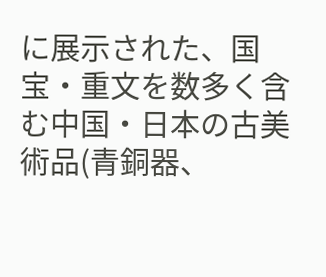に展示された、国宝・重文を数多く含む中国・日本の古美術品(青銅器、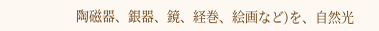陶磁器、銀器、鏡、経巻、絵画など)を、自然光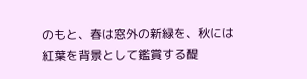のもと、春は窓外の新緑を、秋には紅葉を背景として鑑賞する醍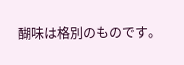醐味は格別のものです。